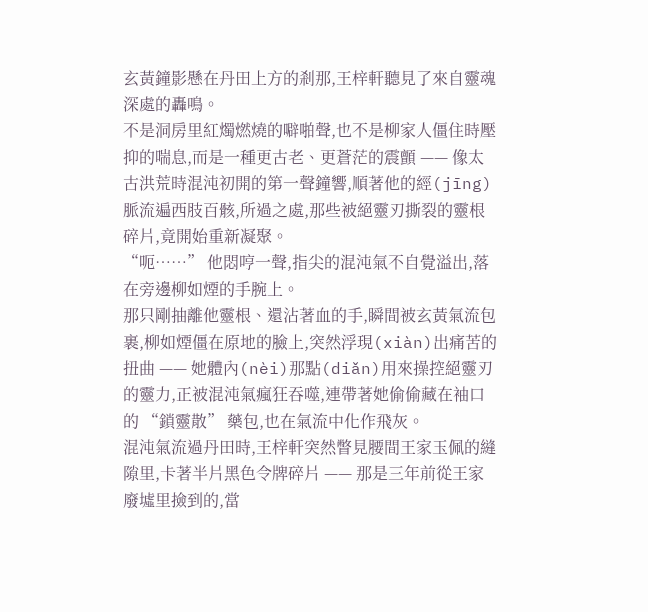玄黃鐘影懸在丹田上方的剎那,王梓軒聽見了來自靈魂深處的轟鳴。
不是洞房里紅燭燃燒的噼啪聲,也不是柳家人僵住時壓抑的喘息,而是一種更古老、更蒼茫的震顫 —— 像太古洪荒時混沌初開的第一聲鐘響,順著他的經(jīng)脈流遍西肢百骸,所過之處,那些被絕靈刃撕裂的靈根碎片,竟開始重新凝聚。
“呃……” 他悶哼一聲,指尖的混沌氣不自覺溢出,落在旁邊柳如煙的手腕上。
那只剛抽離他靈根、還沾著血的手,瞬間被玄黃氣流包裹,柳如煙僵在原地的臉上,突然浮現(xiàn)出痛苦的扭曲 —— 她體內(nèi)那點(diǎn)用來操控絕靈刃的靈力,正被混沌氣瘋狂吞噬,連帶著她偷偷藏在袖口的 “鎖靈散” 藥包,也在氣流中化作飛灰。
混沌氣流過丹田時,王梓軒突然瞥見腰間王家玉佩的縫隙里,卡著半片黑色令牌碎片 —— 那是三年前從王家廢墟里撿到的,當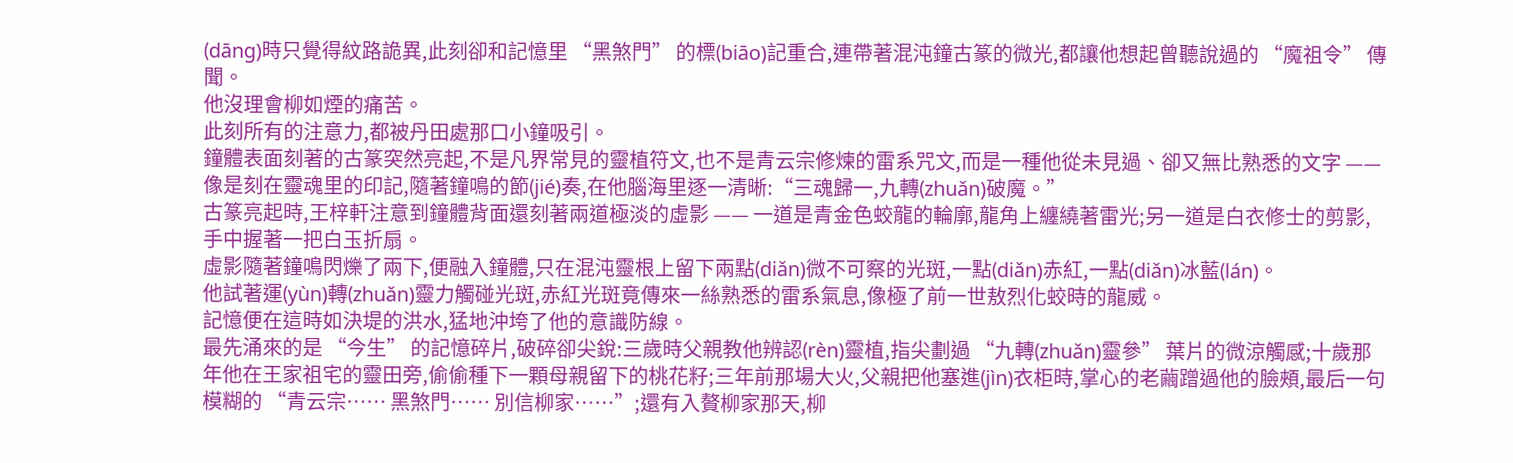(dāng)時只覺得紋路詭異,此刻卻和記憶里 “黑煞門” 的標(biāo)記重合,連帶著混沌鐘古篆的微光,都讓他想起曾聽說過的 “魔祖令” 傳聞。
他沒理會柳如煙的痛苦。
此刻所有的注意力,都被丹田處那口小鐘吸引。
鐘體表面刻著的古篆突然亮起,不是凡界常見的靈植符文,也不是青云宗修煉的雷系咒文,而是一種他從未見過、卻又無比熟悉的文字 —— 像是刻在靈魂里的印記,隨著鐘鳴的節(jié)奏,在他腦海里逐一清晰:“三魂歸一,九轉(zhuǎn)破魔。”
古篆亮起時,王梓軒注意到鐘體背面還刻著兩道極淡的虛影 —— 一道是青金色蛟龍的輪廓,龍角上纏繞著雷光;另一道是白衣修士的剪影,手中握著一把白玉折扇。
虛影隨著鐘鳴閃爍了兩下,便融入鐘體,只在混沌靈根上留下兩點(diǎn)微不可察的光斑,一點(diǎn)赤紅,一點(diǎn)冰藍(lán)。
他試著運(yùn)轉(zhuǎn)靈力觸碰光斑,赤紅光斑竟傳來一絲熟悉的雷系氣息,像極了前一世敖烈化蛟時的龍威。
記憶便在這時如決堤的洪水,猛地沖垮了他的意識防線。
最先涌來的是 “今生” 的記憶碎片,破碎卻尖銳:三歲時父親教他辨認(rèn)靈植,指尖劃過 “九轉(zhuǎn)靈參” 葉片的微涼觸感;十歲那年他在王家祖宅的靈田旁,偷偷種下一顆母親留下的桃花籽;三年前那場大火,父親把他塞進(jìn)衣柜時,掌心的老繭蹭過他的臉頰,最后一句模糊的 “青云宗…… 黑煞門…… 別信柳家……”;還有入贅柳家那天,柳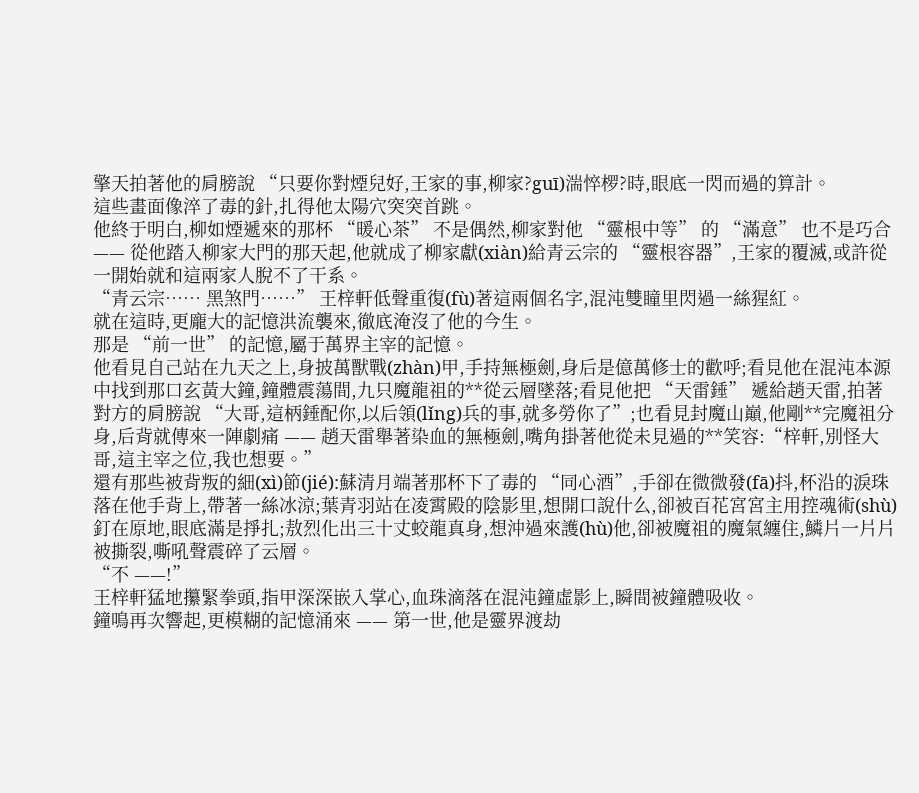擎天拍著他的肩膀說 “只要你對煙兒好,王家的事,柳家?guī)湍悴椤?時,眼底一閃而過的算計。
這些畫面像淬了毒的針,扎得他太陽穴突突首跳。
他終于明白,柳如煙遞來的那杯 “暖心茶” 不是偶然,柳家對他 “靈根中等” 的 “滿意” 也不是巧合 —— 從他踏入柳家大門的那天起,他就成了柳家獻(xiàn)給青云宗的 “靈根容器”,王家的覆滅,或許從一開始就和這兩家人脫不了干系。
“青云宗…… 黑煞門……” 王梓軒低聲重復(fù)著這兩個名字,混沌雙瞳里閃過一絲猩紅。
就在這時,更龐大的記憶洪流襲來,徹底淹沒了他的今生。
那是 “前一世” 的記憶,屬于萬界主宰的記憶。
他看見自己站在九天之上,身披萬獸戰(zhàn)甲,手持無極劍,身后是億萬修士的歡呼;看見他在混沌本源中找到那口玄黃大鐘,鐘體震蕩間,九只魔龍祖的**從云層墜落;看見他把 “天雷錘” 遞給趙天雷,拍著對方的肩膀說 “大哥,這柄錘配你,以后領(lǐng)兵的事,就多勞你了”;也看見封魔山巔,他剛**完魔祖分身,后背就傳來一陣劇痛 —— 趙天雷舉著染血的無極劍,嘴角掛著他從未見過的**笑容:“梓軒,別怪大哥,這主宰之位,我也想要。”
還有那些被背叛的細(xì)節(jié):蘇清月端著那杯下了毒的 “同心酒”,手卻在微微發(fā)抖,杯沿的淚珠落在他手背上,帶著一絲冰涼;葉青羽站在凌霄殿的陰影里,想開口說什么,卻被百花宮宮主用控魂術(shù)釘在原地,眼底滿是掙扎;敖烈化出三十丈蛟龍真身,想沖過來護(hù)他,卻被魔祖的魔氣纏住,鱗片一片片被撕裂,嘶吼聲震碎了云層。
“不 ——!”
王梓軒猛地攥緊拳頭,指甲深深嵌入掌心,血珠滴落在混沌鐘虛影上,瞬間被鐘體吸收。
鐘鳴再次響起,更模糊的記憶涌來 —— 第一世,他是靈界渡劫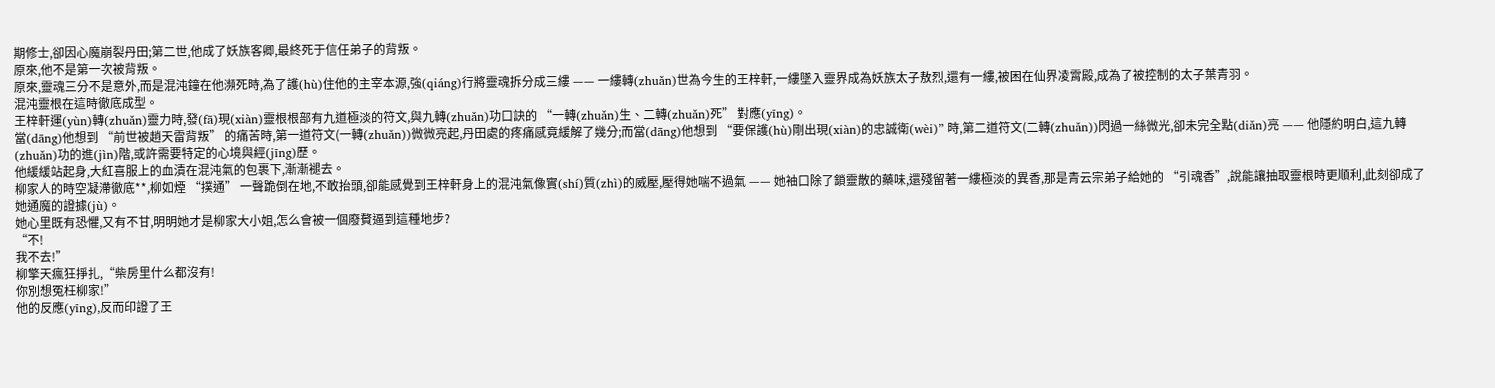期修士,卻因心魔崩裂丹田;第二世,他成了妖族客卿,最終死于信任弟子的背叛。
原來,他不是第一次被背叛。
原來,靈魂三分不是意外,而是混沌鐘在他瀕死時,為了護(hù)住他的主宰本源,強(qiáng)行將靈魂拆分成三縷 —— 一縷轉(zhuǎn)世為今生的王梓軒,一縷墜入靈界成為妖族太子敖烈,還有一縷,被困在仙界凌霄殿,成為了被控制的太子葉青羽。
混沌靈根在這時徹底成型。
王梓軒運(yùn)轉(zhuǎn)靈力時,發(fā)現(xiàn)靈根根部有九道極淡的符文,與九轉(zhuǎn)功口訣的 “一轉(zhuǎn)生、二轉(zhuǎn)死” 對應(yīng)。
當(dāng)他想到 “前世被趙天雷背叛” 的痛苦時,第一道符文(一轉(zhuǎn))微微亮起,丹田處的疼痛感竟緩解了幾分;而當(dāng)他想到 “要保護(hù)剛出現(xiàn)的忠誠衛(wèi)” 時,第二道符文(二轉(zhuǎn))閃過一絲微光,卻未完全點(diǎn)亮 —— 他隱約明白,這九轉(zhuǎn)功的進(jìn)階,或許需要特定的心境與經(jīng)歷。
他緩緩站起身,大紅喜服上的血漬在混沌氣的包裹下,漸漸褪去。
柳家人的時空凝滯徹底**,柳如煙 “撲通” 一聲跪倒在地,不敢抬頭,卻能感覺到王梓軒身上的混沌氣像實(shí)質(zhì)的威壓,壓得她喘不過氣 —— 她袖口除了鎖靈散的藥味,還殘留著一縷極淡的異香,那是青云宗弟子給她的 “引魂香”,說能讓抽取靈根時更順利,此刻卻成了她通魔的證據(jù)。
她心里既有恐懼,又有不甘,明明她才是柳家大小姐,怎么會被一個廢贅逼到這種地步?
“不!
我不去!”
柳擎天瘋狂掙扎,“柴房里什么都沒有!
你別想冤枉柳家!”
他的反應(yīng),反而印證了王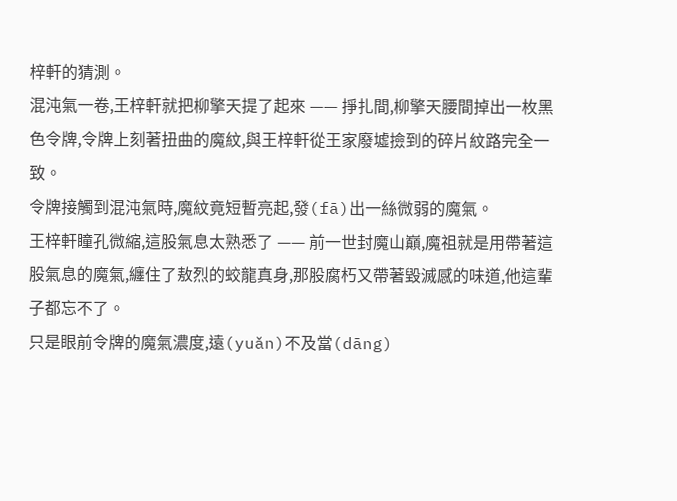梓軒的猜測。
混沌氣一卷,王梓軒就把柳擎天提了起來 —— 掙扎間,柳擎天腰間掉出一枚黑色令牌,令牌上刻著扭曲的魔紋,與王梓軒從王家廢墟撿到的碎片紋路完全一致。
令牌接觸到混沌氣時,魔紋竟短暫亮起,發(fā)出一絲微弱的魔氣。
王梓軒瞳孔微縮,這股氣息太熟悉了 —— 前一世封魔山巔,魔祖就是用帶著這股氣息的魔氣,纏住了敖烈的蛟龍真身,那股腐朽又帶著毀滅感的味道,他這輩子都忘不了。
只是眼前令牌的魔氣濃度,遠(yuǎn)不及當(dāng)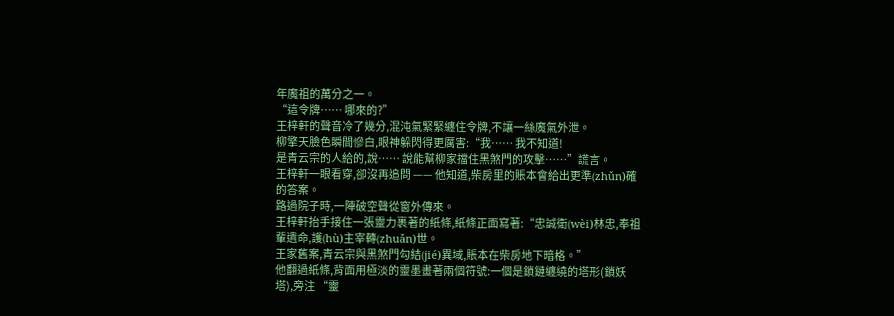年魔祖的萬分之一。
“這令牌…… 哪來的?”
王梓軒的聲音冷了幾分,混沌氣緊緊纏住令牌,不讓一絲魔氣外泄。
柳擎天臉色瞬間慘白,眼神躲閃得更厲害:“我…… 我不知道!
是青云宗的人給的,說…… 說能幫柳家擋住黑煞門的攻擊……”謊言。
王梓軒一眼看穿,卻沒再追問 —— 他知道,柴房里的賬本會給出更準(zhǔn)確的答案。
路過院子時,一陣破空聲從窗外傳來。
王梓軒抬手接住一張靈力裹著的紙條,紙條正面寫著:“忠誠衛(wèi)林忠,奉祖輩遺命,護(hù)主宰轉(zhuǎn)世。
王家舊案,青云宗與黑煞門勾結(jié)異域,賬本在柴房地下暗格。”
他翻過紙條,背面用極淡的靈墨畫著兩個符號:一個是鎖鏈纏繞的塔形(鎖妖塔),旁注 “靈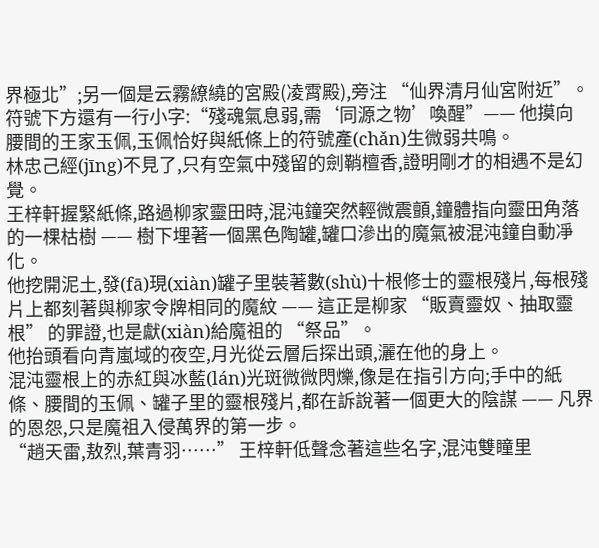界極北”;另一個是云霧繚繞的宮殿(凌霄殿),旁注 “仙界清月仙宮附近”。
符號下方還有一行小字:“殘魂氣息弱,需‘同源之物’喚醒”—— 他摸向腰間的王家玉佩,玉佩恰好與紙條上的符號產(chǎn)生微弱共鳴。
林忠己經(jīng)不見了,只有空氣中殘留的劍鞘檀香,證明剛才的相遇不是幻覺。
王梓軒握緊紙條,路過柳家靈田時,混沌鐘突然輕微震顫,鐘體指向靈田角落的一棵枯樹 —— 樹下埋著一個黑色陶罐,罐口滲出的魔氣被混沌鐘自動凈化。
他挖開泥土,發(fā)現(xiàn)罐子里裝著數(shù)十根修士的靈根殘片,每根殘片上都刻著與柳家令牌相同的魔紋 —— 這正是柳家 “販賣靈奴、抽取靈根” 的罪證,也是獻(xiàn)給魔祖的 “祭品”。
他抬頭看向青嵐域的夜空,月光從云層后探出頭,灑在他的身上。
混沌靈根上的赤紅與冰藍(lán)光斑微微閃爍,像是在指引方向;手中的紙條、腰間的玉佩、罐子里的靈根殘片,都在訴說著一個更大的陰謀 —— 凡界的恩怨,只是魔祖入侵萬界的第一步。
“趙天雷,敖烈,葉青羽……” 王梓軒低聲念著這些名字,混沌雙瞳里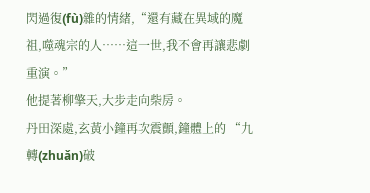閃過復(fù)雜的情緒,“還有藏在異域的魔祖,噬魂宗的人……這一世,我不會再讓悲劇重演。”
他提著柳擎天,大步走向柴房。
丹田深處,玄黃小鐘再次震顫,鐘體上的 “九轉(zhuǎn)破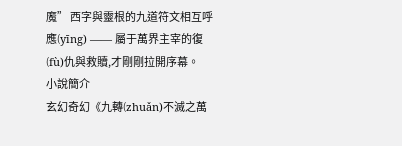魔” 西字與靈根的九道符文相互呼應(yīng) —— 屬于萬界主宰的復(fù)仇與救贖,才剛剛拉開序幕。
小說簡介
玄幻奇幻《九轉(zhuǎn)不滅之萬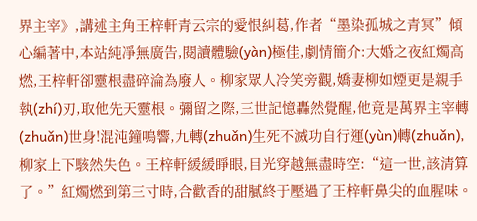界主宰》,講述主角王梓軒青云宗的愛恨糾葛,作者“墨染孤城之青冥”傾心編著中,本站純凈無廣告,閱讀體驗(yàn)極佳,劇情簡介:大婚之夜紅燭高燃,王梓軒卻靈根盡碎淪為廢人。柳家眾人冷笑旁觀,嬌妻柳如煙更是親手執(zhí)刃,取他先天靈根。彌留之際,三世記憶轟然覺醒,他竟是萬界主宰轉(zhuǎn)世身!混沌鐘鳴響,九轉(zhuǎn)生死不滅功自行運(yùn)轉(zhuǎn),柳家上下駭然失色。王梓軒緩緩睜眼,目光穿越無盡時空:“這一世,該清算了。”紅燭燃到第三寸時,合歡香的甜膩終于壓過了王梓軒鼻尖的血腥味。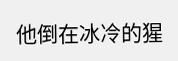他倒在冰冷的猩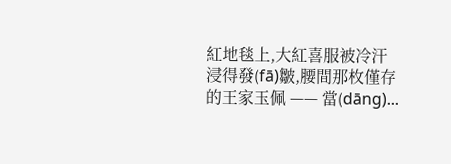紅地毯上,大紅喜服被冷汗浸得發(fā)皺,腰間那枚僅存的王家玉佩 —— 當(dāng)...